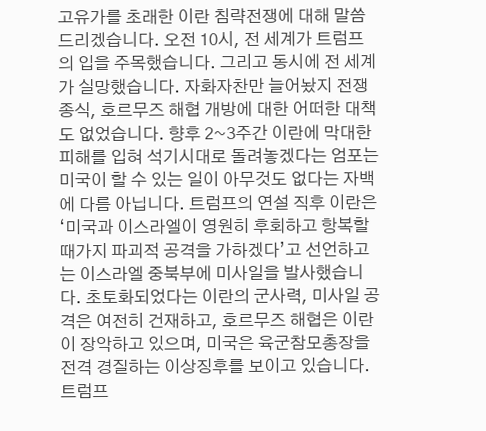고유가를 초래한 이란 침략전쟁에 대해 말씀드리겠습니다. 오전 10시, 전 세계가 트럼프의 입을 주목했습니다. 그리고 동시에 전 세계가 실망했습니다. 자화자찬만 늘어놨지 전쟁 종식, 호르무즈 해협 개방에 대한 어떠한 대책도 없었습니다. 향후 2~3주간 이란에 막대한 피해를 입혀 석기시대로 돌려놓겠다는 엄포는 미국이 할 수 있는 일이 아무것도 없다는 자백에 다름 아닙니다. 트럼프의 연설 직후 이란은 ‘미국과 이스라엘이 영원히 후회하고 항복할 때가지 파괴적 공격을 가하겠다’고 선언하고는 이스라엘 중북부에 미사일을 발사했습니다. 초토화되었다는 이란의 군사력, 미사일 공격은 여전히 건재하고, 호르무즈 해협은 이란이 장악하고 있으며, 미국은 육군참모총장을 전격 경질하는 이상징후를 보이고 있습니다. 트럼프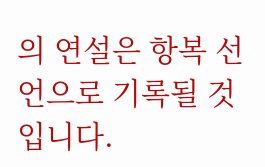의 연설은 항복 선언으로 기록될 것입니다.